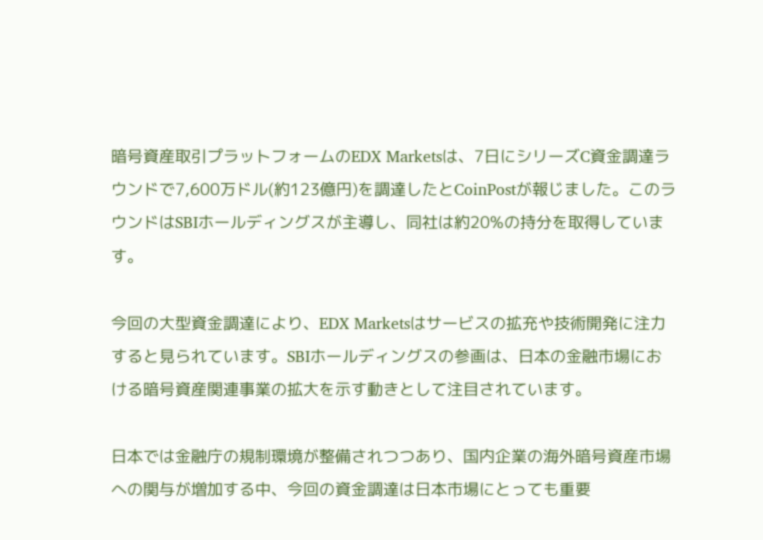暗号資産取引プラットフォームのEDX Marketsは、7日にシリーズC資金調達ラウンドで7,600万ドル(約123億円)を調達したとCoinPostが報じました。このラウンドはSBIホールディングスが主導し、同社は約20%の持分を取得しています。

今回の大型資金調達により、EDX Marketsはサービスの拡充や技術開発に注力すると見られています。SBIホールディングスの参画は、日本の金融市場における暗号資産関連事業の拡大を示す動きとして注目されています。

日本では金融庁の規制環境が整備されつつあり、国内企業の海外暗号資産市場への関与が増加する中、今回の資金調達は日本市場にとっても重要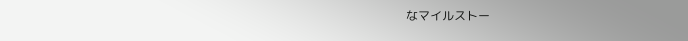なマイルストー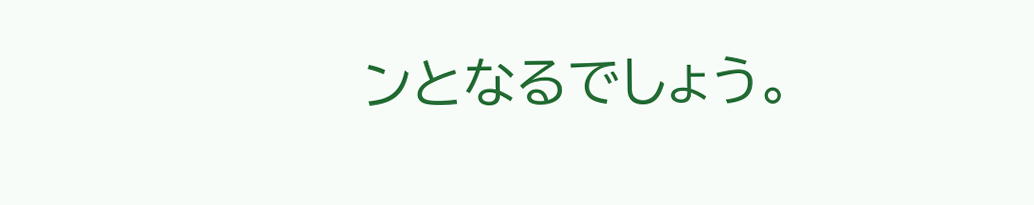ンとなるでしょう。